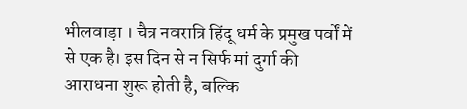भीलवाड़ा । चैत्र नवरात्रि हिंदू धर्म के प्रमुख पर्वों में से एक है। इस दिन से न सिर्फ मां दुर्गा की आराधना शुरू होती है, बल्कि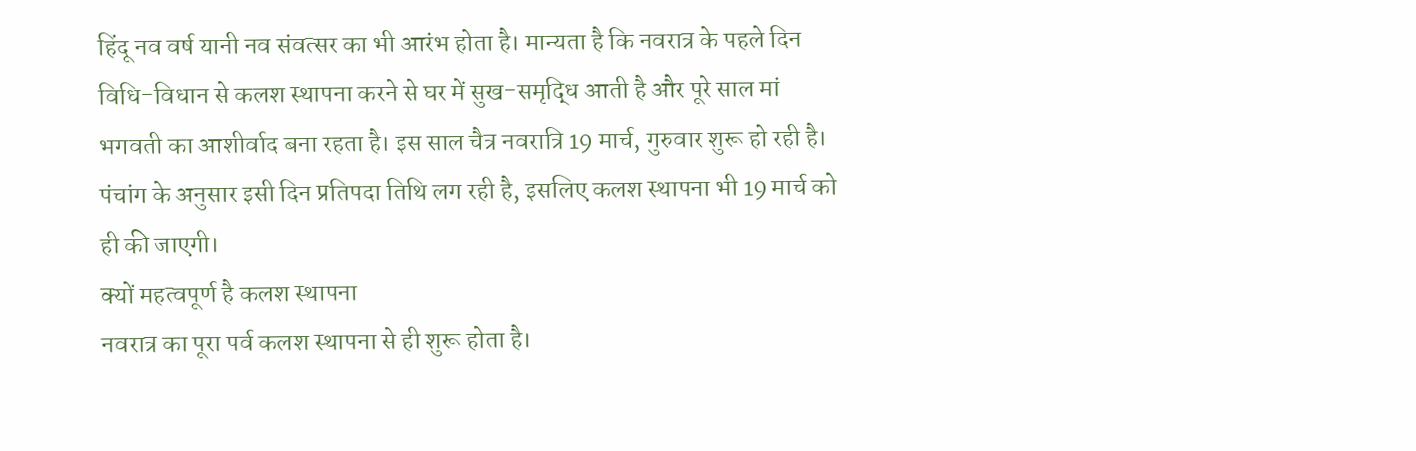हिंदू नव वर्ष यानी नव संवत्सर का भी आरंभ होता है। मान्यता है कि नवरात्र के पहले दिन विधि-विधान से कलश स्थापना करने से घर में सुख-समृद्धि आती है और पूरे साल मां भगवती का आशीर्वाद बना रहता है। इस साल चैत्र नवरात्रि 19 मार्च, गुरुवार शुरू हो रही है। पंचांग के अनुसार इसी दिन प्रतिपदा तिथि लग रही है, इसलिए कलश स्थापना भी 19 मार्च को ही की जाएगी।
क्यों महत्वपूर्ण है कलश स्थापना
नवरात्र का पूरा पर्व कलश स्थापना से ही शुरू होता है।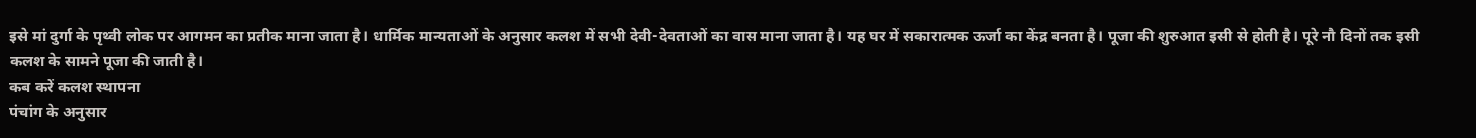इसे मां दुर्गा के पृथ्वी लोक पर आगमन का प्रतीक माना जाता है। धार्मिक मान्यताओं के अनुसार कलश में सभी देवी-देवताओं का वास माना जाता है। यह घर में सकारात्मक ऊर्जा का केंद्र बनता है। पूजा की शुरुआत इसी से होती है। पूरे नौ दिनों तक इसी कलश के सामने पूजा की जाती है।
कब करें कलश स्थापना
पंचांग के अनुसार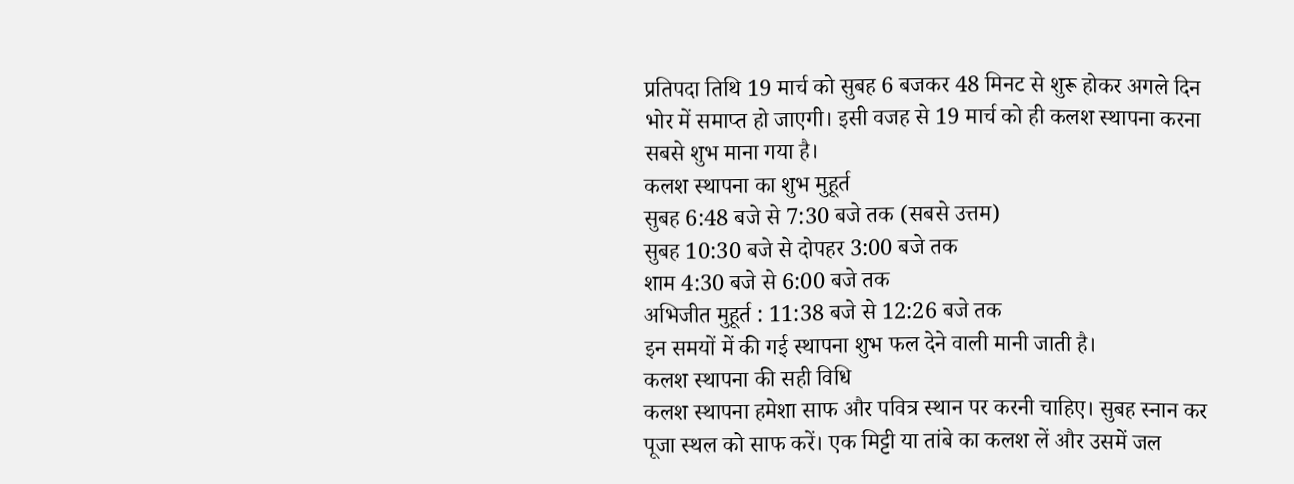प्रतिपदा तिथि 19 मार्च को सुबह 6 बजकर 48 मिनट से शुरू होकर अगले दिन भोर में समाप्त हो जाएगी। इसी वजह से 19 मार्च को ही कलश स्थापना करना सबसे शुभ माना गया है।
कलश स्थापना का शुभ मुहूर्त
सुबह 6:48 बजे से 7:30 बजे तक (सबसे उत्तम)
सुबह 10:30 बजे से दोपहर 3:00 बजे तक
शाम 4:30 बजे से 6:00 बजे तक
अभिजीत मुहूर्त : 11:38 बजे से 12:26 बजे तक
इन समयों में की गई स्थापना शुभ फल देने वाली मानी जाती है।
कलश स्थापना की सही विधि
कलश स्थापना हमेशा साफ और पवित्र स्थान पर करनी चाहिए। सुबह स्नान कर पूजा स्थल को साफ करें। एक मिट्टी या तांबे का कलश लें और उसमें जल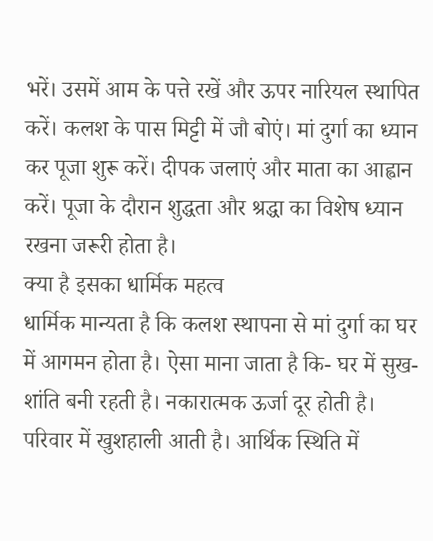भरें। उसमें आम के पत्ते रखें और ऊपर नारियल स्थापित करें। कलश के पास मिट्टी में जौ बोएं। मां दुर्गा का ध्यान कर पूजा शुरू करें। दीपक जलाएं और माता का आह्वान करें। पूजा के दौरान शुद्धता और श्रद्धा का विशेष ध्यान रखना जरूरी होता है।
क्या है इसका धार्मिक महत्व
धार्मिक मान्यता है कि कलश स्थापना से मां दुर्गा का घर में आगमन होता है। ऐसा माना जाता है कि- घर में सुख-शांति बनी रहती है। नकारात्मक ऊर्जा दूर होती है। परिवार में खुशहाली आती है। आर्थिक स्थिति में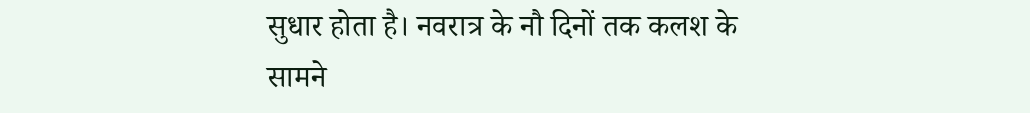सुधार होता है। नवरात्र के नौ दिनों तक कलश के सामने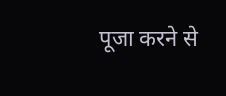पूजा करने से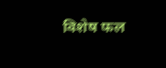विशेष फल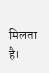मिलता है।